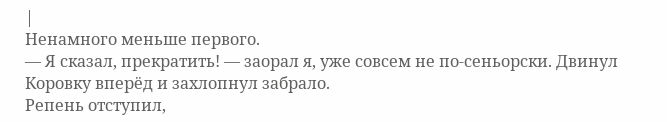|
Ненамного меньше первого.
— Я сказал, прекратить! — заорал я, уже совсем не по-сеньорски. Двинул Коровку вперёд и захлопнул забрало.
Репень отступил,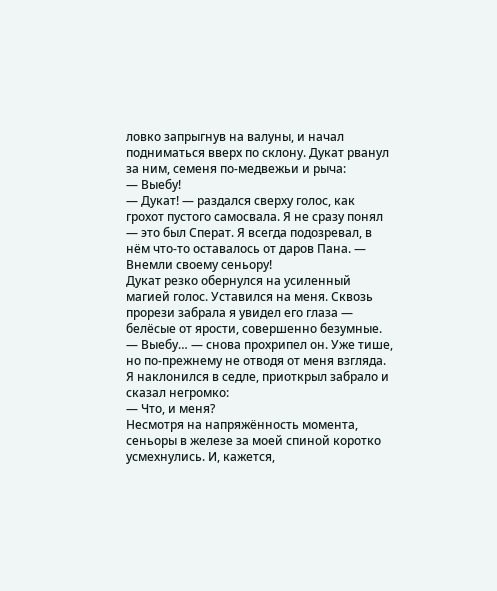ловко запрыгнув на валуны, и начал подниматься вверх по склону. Дукат рванул за ним, семеня по-медвежьи и рыча:
— Выебу!
— Дукат! — раздался сверху голос, как грохот пустого самосвала. Я не сразу понял — это был Сперат. Я всегда подозревал, в нём что-то оставалось от даров Пана. — Внемли своему сеньору!
Дукат резко обернулся на усиленный магией голос. Уставился на меня. Сквозь прорези забрала я увидел его глаза — белёсые от ярости, совершенно безумные.
— Выебу… — снова прохрипел он. Уже тише, но по-прежнему не отводя от меня взгляда.
Я наклонился в седле, приоткрыл забрало и сказал негромко:
— Что, и меня?
Несмотря на напряжённость момента, сеньоры в железе за моей спиной коротко усмехнулись. И, кажется,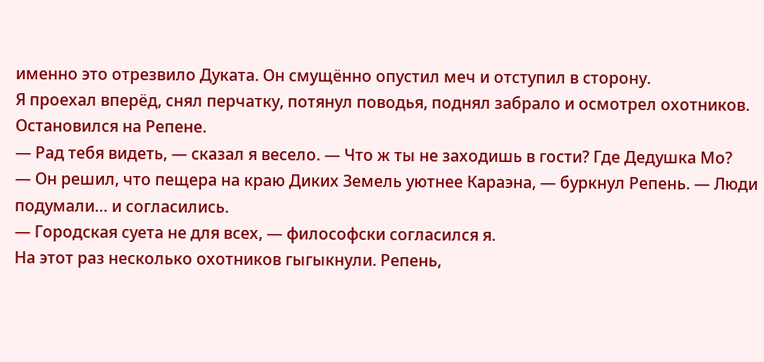именно это отрезвило Дуката. Он смущённо опустил меч и отступил в сторону.
Я проехал вперёд, снял перчатку, потянул поводья, поднял забрало и осмотрел охотников. Остановился на Репене.
— Рад тебя видеть, — сказал я весело. — Что ж ты не заходишь в гости? Где Дедушка Мо?
— Он решил, что пещера на краю Диких Земель уютнее Караэна, — буркнул Репень. — Люди подумали… и согласились.
— Городская суета не для всех, — философски согласился я.
На этот раз несколько охотников гыгыкнули. Репень,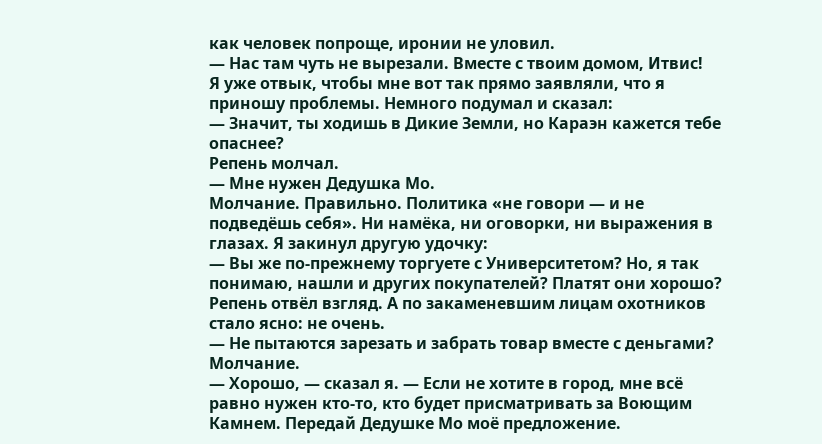как человек попроще, иронии не уловил.
— Нас там чуть не вырезали. Вместе с твоим домом, Итвис!
Я уже отвык, чтобы мне вот так прямо заявляли, что я приношу проблемы. Немного подумал и сказал:
— Значит, ты ходишь в Дикие Земли, но Караэн кажется тебе опаснее?
Репень молчал.
— Мне нужен Дедушка Мо.
Молчание. Правильно. Политика «не говори — и не подведёшь себя». Ни намёка, ни оговорки, ни выражения в глазах. Я закинул другую удочку:
— Вы же по-прежнему торгуете с Университетом? Но, я так понимаю, нашли и других покупателей? Платят они хорошо?
Репень отвёл взгляд. А по закаменевшим лицам охотников стало ясно: не очень.
— Не пытаются зарезать и забрать товар вместе с деньгами?
Молчание.
— Хорошо, — сказал я. — Если не хотите в город, мне всё равно нужен кто-то, кто будет присматривать за Воющим Камнем. Передай Дедушке Мо моё предложение.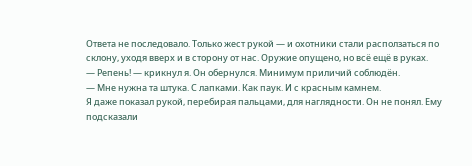Ответа не последовало. Только жест рукой — и охотники стали расползаться по склону, уходя вверх и в сторону от нас. Оружие опущено, но всё ещё в руках.
— Репень! — крикнул я. Он обернулся. Минимум приличий соблюдён.
— Мне нужна та штука. С лапками. Как паук. И с красным камнем.
Я даже показал рукой, перебирая пальцами, для наглядности. Он не понял. Ему подсказали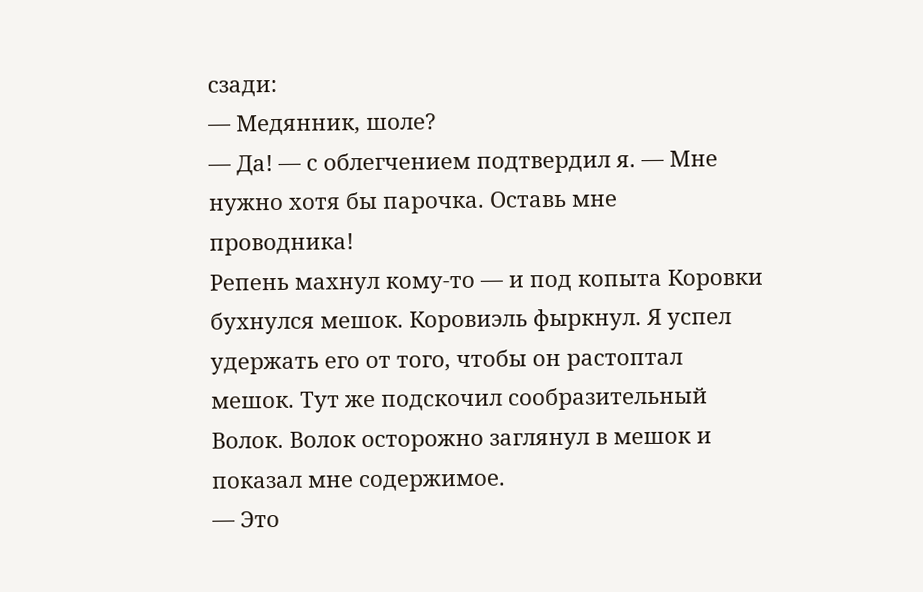сзади:
— Медянник, шоле?
— Да! — с облегчением подтвердил я. — Мне нужно хотя бы парочка. Оставь мне проводника!
Репень махнул кому-то — и под копыта Коровки бухнулся мешок. Коровиэль фыркнул. Я успел удержать его от того, чтобы он растоптал мешок. Тут же подскочил сообразительный Волок. Волок осторожно заглянул в мешок и показал мне содержимое.
— Это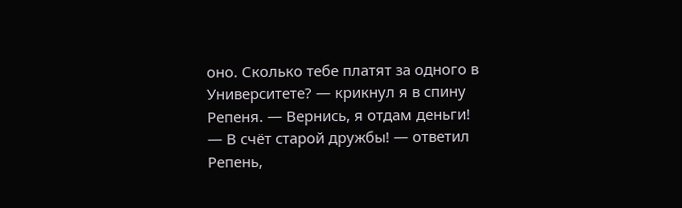оно. Сколько тебе платят за одного в Университете? — крикнул я в спину Репеня. — Вернись, я отдам деньги!
— В счёт старой дружбы! — ответил Репень,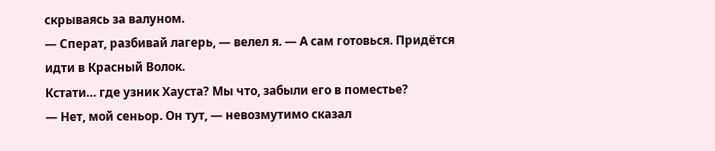скрываясь за валуном.
— Сперат, разбивай лагерь, — велел я. — А сам готовься. Придётся идти в Красный Волок.
Кстати… где узник Хауста? Мы что, забыли его в поместье?
— Нет, мой сеньор. Он тут, — невозмутимо сказал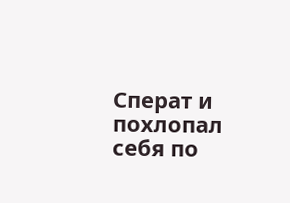Сперат и похлопал себя по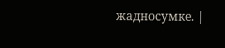жадносумке. |